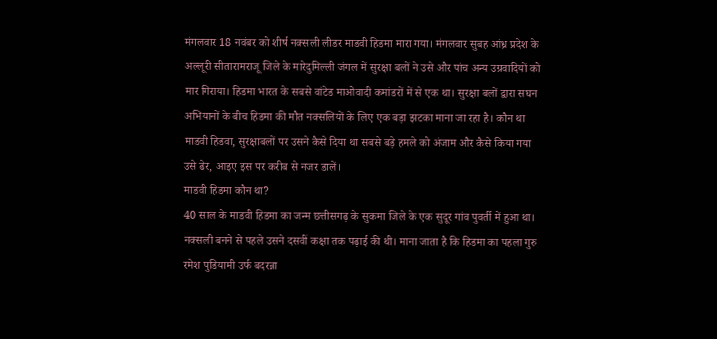मंगलवार 18 नवंबर को शीर्ष नक्सली लीडर माडवी हिडमा मारा गया। मंगलवार सुबह आंध्र प्रदेश के अल्लूरी सीतारामराजू जिले के मारेदुमिल्ली जंगल में सुरक्षा बलों ने उसे और पांच अन्य उग्रवादियों को मार गिराया। हिडमा भारत के सबसे वांटेड माओवादी कमांडरों में से एक था। सुरक्षा बलों द्वारा सघन अभियानों के बीच हिडमा की मौत नक्सलियों के लिए एक बड़ा झटका माना जा रहा है। कौन था माडवी हिडवा, सुरक्षाबलों पर उसने कैसे दिया था सबसे बड़े हमले को अंजाम और कैसे किया गया उसे ढेर, आइए इस पर करीब से नजर डालें।
माडवी हिडमा कौन था?
40 साल के माडवी हिडमा का जन्म छत्तीसगढ़ के सुकमा जिले के एक सुदूर गांव पुवर्ती में हुआ था। नक्सली बनने से पहले उसने दसवीं कक्षा तक पढ़ाई की थी। माना जाता है कि हिडमा का पहला गुरु रमेश पुडियामी उर्फ बदरन्ना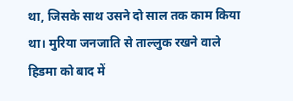था, जिसके साथ उसने दो साल तक काम किया था। मुरिया जनजाति से ताल्लुक रखने वाले हिडमा को बाद में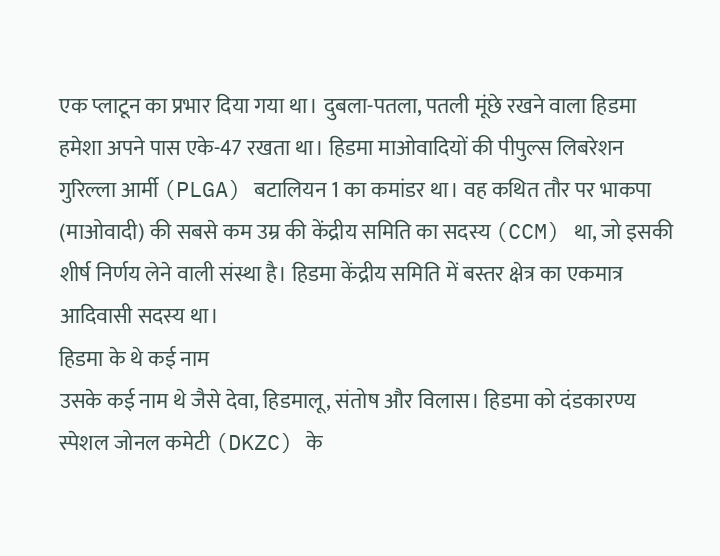एक प्लाटून का प्रभार दिया गया था। दुबला-पतला, पतली मूंछे रखने वाला हिडमा हमेशा अपने पास एके-47 रखता था। हिडमा माओवादियों की पीपुल्स लिबरेशन गुरिल्ला आर्मी (PLGA) बटालियन 1 का कमांडर था। वह कथित तौर पर भाकपा (माओवादी) की सबसे कम उम्र की केंद्रीय समिति का सदस्य (CCM) था, जो इसकी शीर्ष निर्णय लेने वाली संस्था है। हिडमा केंद्रीय समिति में बस्तर क्षेत्र का एकमात्र आदिवासी सदस्य था।
हिडमा के थे कई नाम
उसके कई नाम थे जैसे देवा, हिडमालू, संतोष और विलास। हिडमा को दंडकारण्य स्पेशल जोनल कमेटी (DKZC) के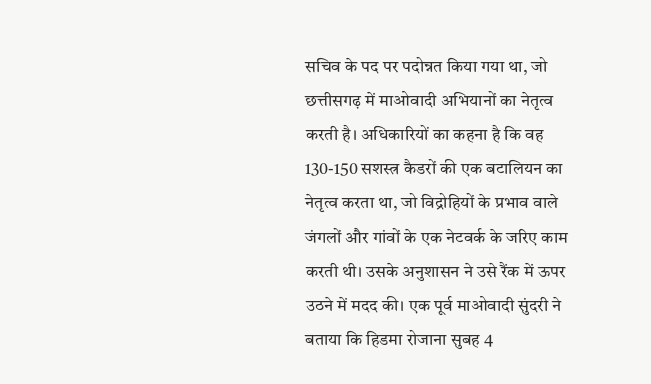सचिव के पद पर पदोन्नत किया गया था, जो छत्तीसगढ़ में माओवादी अभियानों का नेतृत्व करती है। अधिकारियों का कहना है कि वह 130-150 सशस्त्र कैडरों की एक बटालियन का नेतृत्व करता था, जो विद्रोहियों के प्रभाव वाले जंगलों और गांवों के एक नेटवर्क के जरिए काम करती थी। उसके अनुशासन ने उसे रैंक में ऊपर उठने में मदद की। एक पूर्व माओवादी सुंदरी ने बताया कि हिडमा रोजाना सुबह 4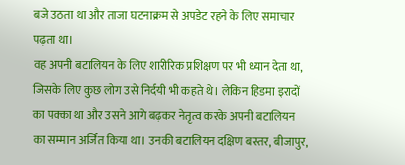बजे उठता था और ताजा घटनाक्रम से अपडेट रहने के लिए समाचार पढ़ता था।
वह अपनी बटालियन के लिए शारीरिक प्रशिक्षण पर भी ध्यान देता था, जिसके लिए कुछ लोग उसे निर्दयी भी कहते थे। लेकिन हिडमा इरादों का पक्का था और उसने आगे बढ़कर नेतृत्व करके अपनी बटालियन का सम्मान अर्जित किया था। उनकी बटालियन दक्षिण बस्तर, बीजापुर,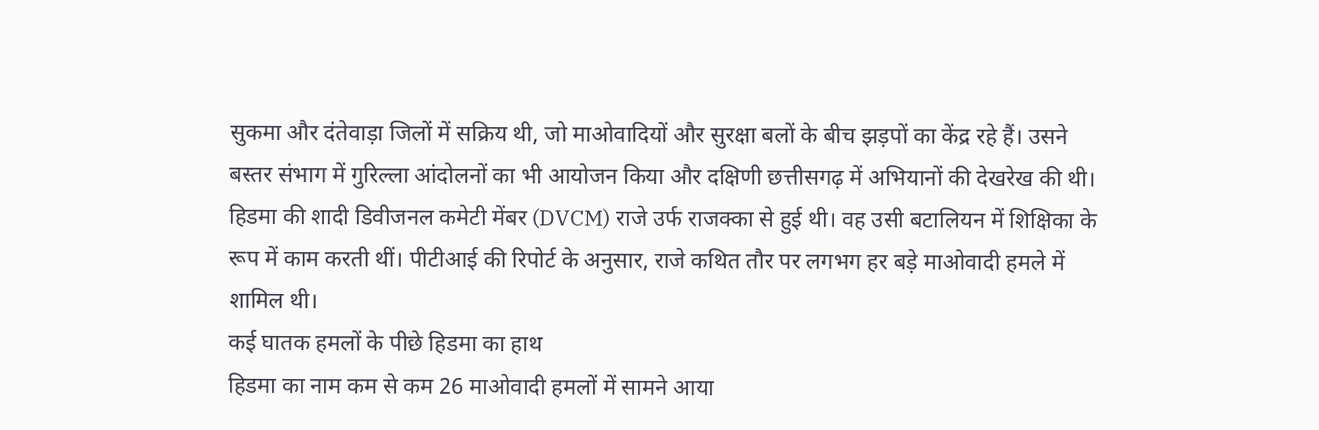सुकमा और दंतेवाड़ा जिलों में सक्रिय थी, जो माओवादियों और सुरक्षा बलों के बीच झड़पों का केंद्र रहे हैं। उसने बस्तर संभाग में गुरिल्ला आंदोलनों का भी आयोजन किया और दक्षिणी छत्तीसगढ़ में अभियानों की देखरेख की थी। हिडमा की शादी डिवीजनल कमेटी मेंबर (DVCM) राजे उर्फ राजक्का से हुई थी। वह उसी बटालियन में शिक्षिका के रूप में काम करती थीं। पीटीआई की रिपोर्ट के अनुसार, राजे कथित तौर पर लगभग हर बड़े माओवादी हमले में शामिल थी।
कई घातक हमलों के पीछे हिडमा का हाथ
हिडमा का नाम कम से कम 26 माओवादी हमलों में सामने आया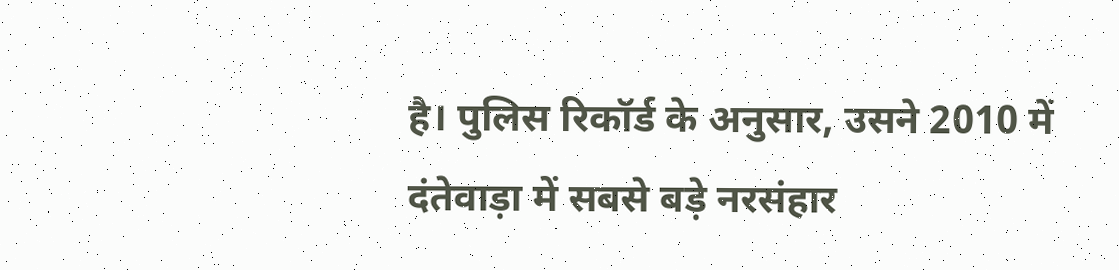है। पुलिस रिकॉर्ड के अनुसार, उसने 2010 में दंतेवाड़ा में सबसे बड़े नरसंहार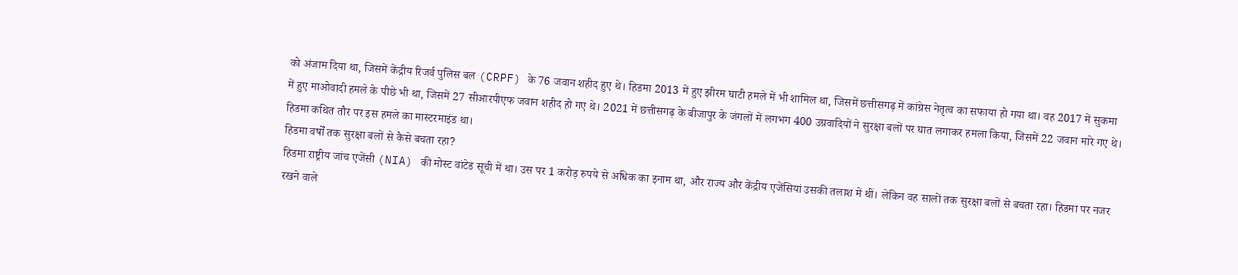को अंजाम दिया था, जिसमें केंद्रीय रिजर्व पुलिस बल (CRPF) के 76 जवान शहीद हुए थे। हिडमा 2013 में हुए झीरम घाटी हमले में भी शामिल था, जिसमें छत्तीसगढ़ में कांग्रेस नेतृत्व का सफाया हो गया था। वह 2017 में सुकमा में हुए माओवादी हमले के पीछे भी था, जिसमें 27 सीआरपीएफ जवान शहीद हो गए थे। 2021 में छत्तीसगढ़ के बीजापुर के जंगलों में लगभग 400 उग्रवादियों ने सुरक्षा बलों पर घात लगाकर हमला किया, जिसमें 22 जवान मारे गए थे। हिडमा कथित तौर पर इस हमले का मास्टरमाइंड था।
हिडमा वर्षों तक सुरक्षा बलों से कैसे बचता रहा?
हिडमा राष्ट्रीय जांच एजेंसी (NIA) की मोस्ट वांटेड सूची में था। उस पर 1 करोड़ रुपये से अधिक का इनाम था, और राज्य और केंद्रीय एजेंसियां उसकी तलाश में थीं। लेकिन वह सालों तक सुरक्षा बलों से बचता रहा। हिडमा पर नजर रखने वाले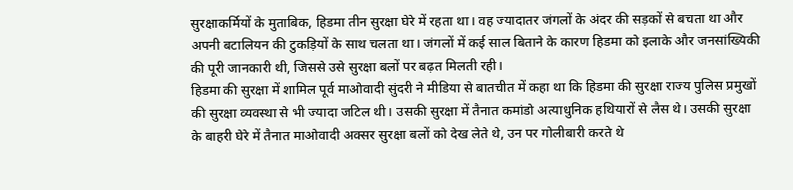सुरक्षाकर्मियों के मुताबिक, हिडमा तीन सुरक्षा घेरे में रहता था। वह ज्यादातर जंगलों के अंदर की सड़कों से बचता था और अपनी बटालियन की टुकड़ियों के साथ चलता था। जंगलों में कई साल बिताने के कारण हिडमा को इलाके और जनसांख्यिकी की पूरी जानकारी थी, जिससे उसे सुरक्षा बलों पर बढ़त मिलती रही।
हिडमा की सुरक्षा में शामिल पूर्व माओवादी सुंदरी ने मीडिया से बातचीत में कहा था कि हिडमा की सुरक्षा राज्य पुलिस प्रमुखों की सुरक्षा व्यवस्था से भी ज्यादा जटिल थी। उसकी सुरक्षा में तैनात कमांडो अत्याधुनिक हथियारों से लैस थे। उसकी सुरक्षा के बाहरी घेरे में तैनात माओवादी अक्सर सुरक्षा बलों को देख लेते थे, उन पर गोलीबारी करते थे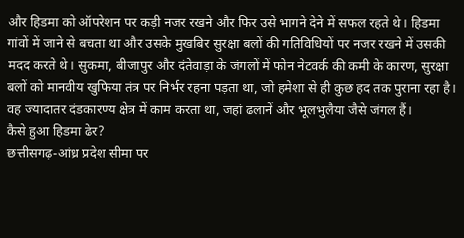और हिडमा को ऑपरेशन पर कड़ी नजर रखने और फिर उसे भागने देने में सफल रहते थे। हिडमा गांवों में जाने से बचता था और उसके मुखबिर सुरक्षा बलों की गतिविधियों पर नजर रखने में उसकी मदद करते थे। सुकमा, बीजापुर और दंतेवाड़ा के जंगलों में फोन नेटवर्क की कमी के कारण, सुरक्षा बलों को मानवीय खुफिया तंत्र पर निर्भर रहना पड़ता था, जो हमेशा से ही कुछ हद तक पुराना रहा है। वह ज्यादातर दंडकारण्य क्षेत्र में काम करता था, जहां ढलानें और भूलभुलैया जैसे जंगल हैं।
कैसे हुआ हिडमा ढेर?
छत्तीसगढ़-आंध्र प्रदेश सीमा पर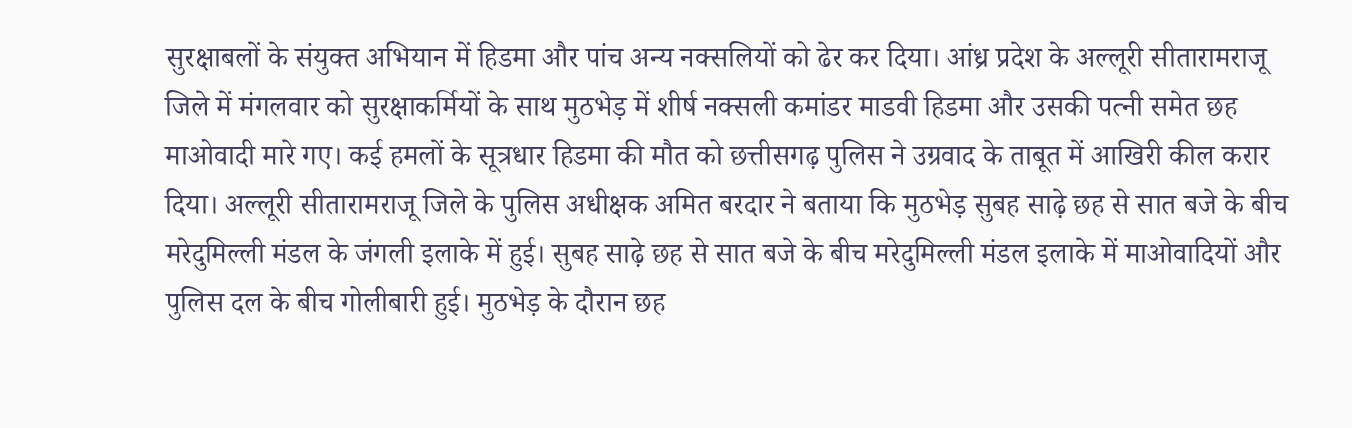सुरक्षाबलों के संयुक्त अभियान में हिडमा और पांच अन्य नक्सलियों को ढेर कर दिया। आंध्र प्रदेश के अल्लूरी सीतारामराजू जिले में मंगलवार को सुरक्षाकर्मियों के साथ मुठभेड़ में शीर्ष नक्सली कमांडर माडवी हिडमा और उसकी पत्नी समेत छह माओवादी मारे गए। कई हमलों के सूत्रधार हिडमा की मौत को छत्तीसगढ़ पुलिस ने उग्रवाद के ताबूत में आखिरी कील करार दिया। अल्लूरी सीतारामराजू जिले के पुलिस अधीक्षक अमित बरदार ने बताया कि मुठभेड़ सुबह साढ़े छह से सात बजे के बीच मरेदुमिल्ली मंडल के जंगली इलाके में हुई। सुबह साढ़े छह से सात बजे के बीच मरेदुमिल्ली मंडल इलाके में माओवादियों और पुलिस दल के बीच गोलीबारी हुई। मुठभेड़ के दौरान छह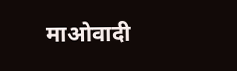माओवादी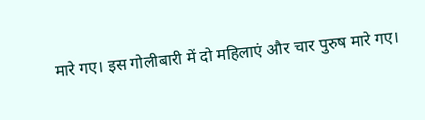मारे गए। इस गोलीबारी में दो महिलाएं और चार पुरुष मारे गए।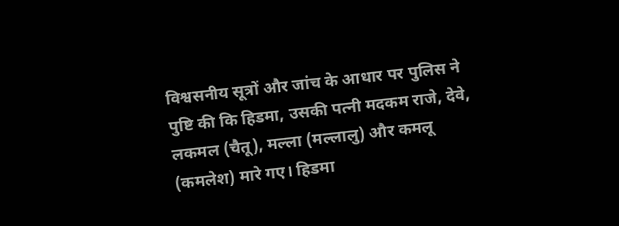विश्वसनीय सूत्रों और जांच के आधार पर पुलिस ने पुष्टि की कि हिडमा, उसकी पत्नी मदकम राजे, देवे, लकमल (चैतू), मल्ला (मल्लालु) और कमलू (कमलेश) मारे गए। हिडमा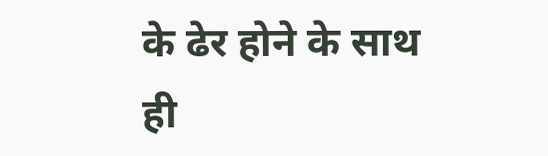के ढेर होने के साथ ही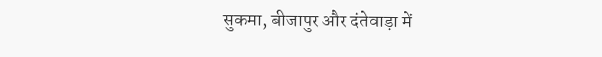सुकमा, बीजापुर और दंतेवाड़ा में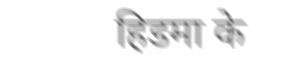हिडमा के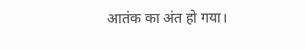आतंक का अंत हो गया।